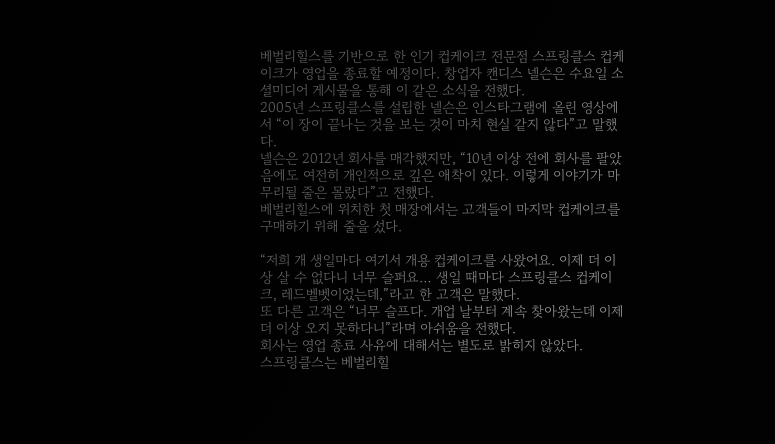베벌리힐스를 기반으로 한 인기 컵케이크 전문점 스프링클스 컵케이크가 영업을 종료할 예정이다. 창업자 캔디스 넬슨은 수요일 소셜미디어 게시물을 통해 이 같은 소식을 전했다.
2005년 스프링클스를 설립한 넬슨은 인스타그램에 올린 영상에서 “이 장이 끝나는 것을 보는 것이 마치 현실 같지 않다”고 말했다.
넬슨은 2012년 회사를 매각했지만, “10년 이상 전에 회사를 팔았음에도 여전히 개인적으로 깊은 애착이 있다. 이렇게 이야기가 마무리될 줄은 몰랐다”고 전했다.
베벌리힐스에 위치한 첫 매장에서는 고객들이 마지막 컵케이크를 구매하기 위해 줄을 섰다.

“저희 개 생일마다 여기서 개용 컵케이크를 사왔어요. 이제 더 이상 살 수 없다니 너무 슬퍼요… 생일 때마다 스프링클스 컵케이크, 레드벨벳이었는데,”라고 한 고객은 말했다.
또 다른 고객은 “너무 슬프다. 개업 날부터 계속 찾아왔는데 이제 더 이상 오지 못하다니”라며 아쉬움을 전했다.
회사는 영업 종료 사유에 대해서는 별도로 밝히지 않았다.
스프링클스는 베벌리힐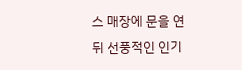스 매장에 문을 연 뒤 선풍적인 인기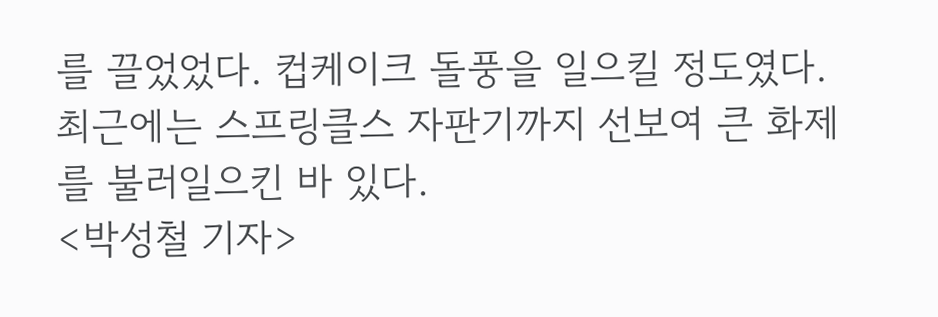를 끌었었다. 컵케이크 돌풍을 일으킬 정도였다.
최근에는 스프링클스 자판기까지 선보여 큰 화제를 불러일으킨 바 있다.
<박성철 기자>